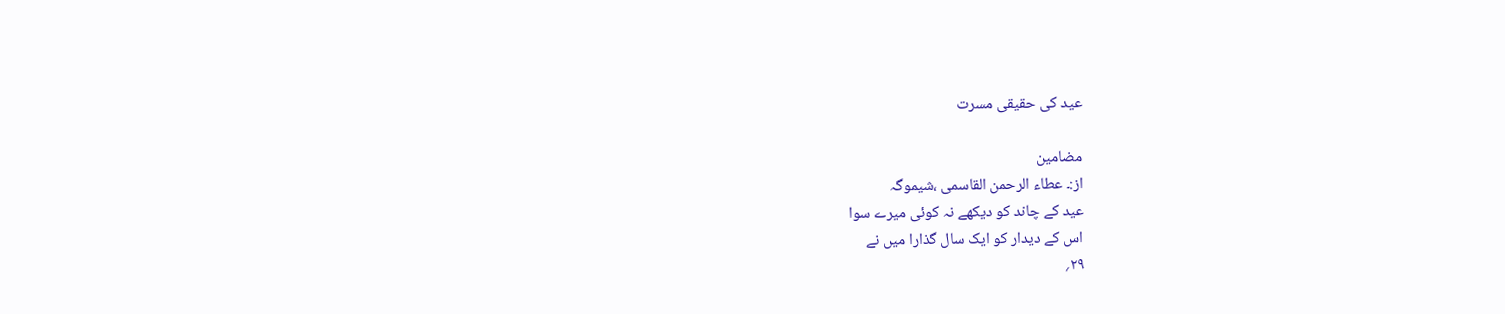عید کی حقیقی مسرت

مضامین
از:۔ عطاء الرحمن القاسمی ،شیموگہ
عید کے چاند کو دیکھے نہ کوئی میرے سوا
اس کے دیدار کو ایک سال گذارا میں نے
۲۹؍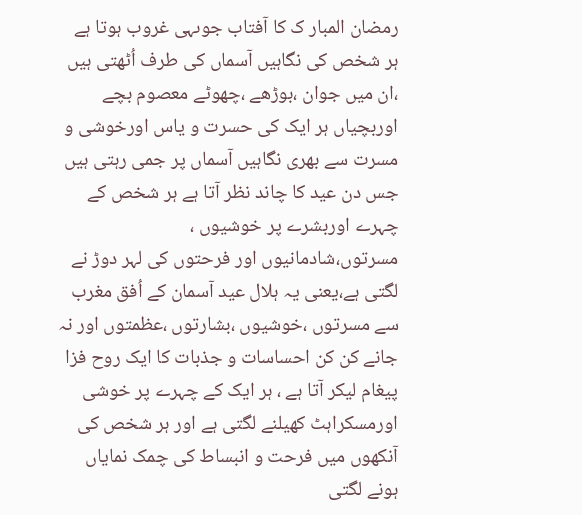رمضان المبار ک کا آفتاب جوںہی غروب ہوتا ہے ہر شخص کی نگاہیں آسماں کی طرف اُٹھتی ہیں ،ان میں جوان ،بوڑھے ،چھوٹے معصوم بچے اوربچیاں ہر ایک کی حسرت و یاس اورخوشی و مسرت سے بھری نگاہیں آسماں پر جمی رہتی ہیں جس دن عید کا چاند نظر آتا ہے ہر شخص کے چہرے اوربشرے پر خوشیوں ، مسرتوں،شادمانیوں اور فرحتوں کی لہر دوڑ نے لگتی ہے،یعنی یہ ہلال عید آسمان کے اُفق مغرب سے مسرتوں ،خوشیوں ،بشارتوں ،عظمتوں اور نہ جانے کن کن احساسات و جذبات کا ایک روح فزا پیغام لیکر آتا ہے ، ہر ایک کے چہرے پر خوشی اورمسکراہٹ کھیلنے لگتی ہے اور ہر شخص کی آنکھوں میں فرحت و انبساط کی چمک نمایاں ہونے لگتی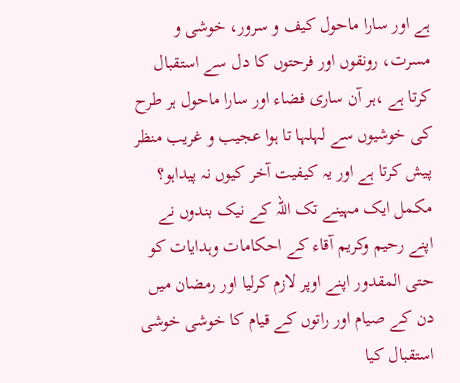ہے اور سارا ماحول کیف و سرور، خوشی و مسرت، رونقوں اور فرحتوں کا دل سے استقبال کرتا ہے ،ہر آن ساری فضاء اور سارا ماحول ہر طرح کی خوشیوں سے لہلہا تا ہوا عجیب و غریب منظر پیش کرتا ہے اور یہ کیفیت آخر کیوں نہ پیداہو؟
مکمل ایک مہینے تک اللہ کے نیک بندوں نے اپنے رحیم وکریم آقاء کے احکامات وہدایات کو حتی المقدور اپنے اوپر لازم کرلیا اور رمضان میں دن کے صیام اور راتوں کے قیام کا خوشی خوشی استقبال کیا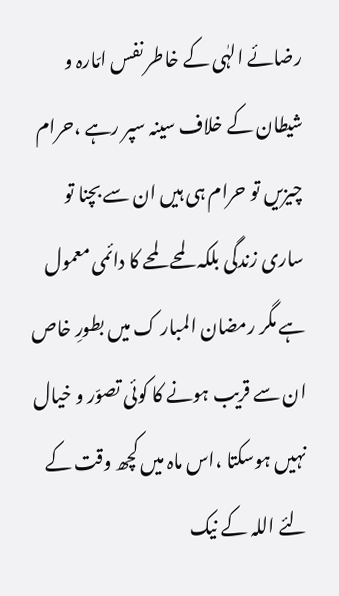رضائے الہٰی کے خاطر نفس امّارہ و شیطان کے خلاف سینہ سپر رہے ،حرام چیزیں تو حرام ہی ہیں ان سے بچنا تو ساری زندگی بلکہ لمحے لمحے کا دائمی معمول ہے مگر رمضان المبار ک میں بطورِ خاص ان سے قریب ہونے کا کوئی تصوّر و خیال نہیں ہوسکتا ،اس ماہ میں کچھ وقت کے لئے اللہ کے نیک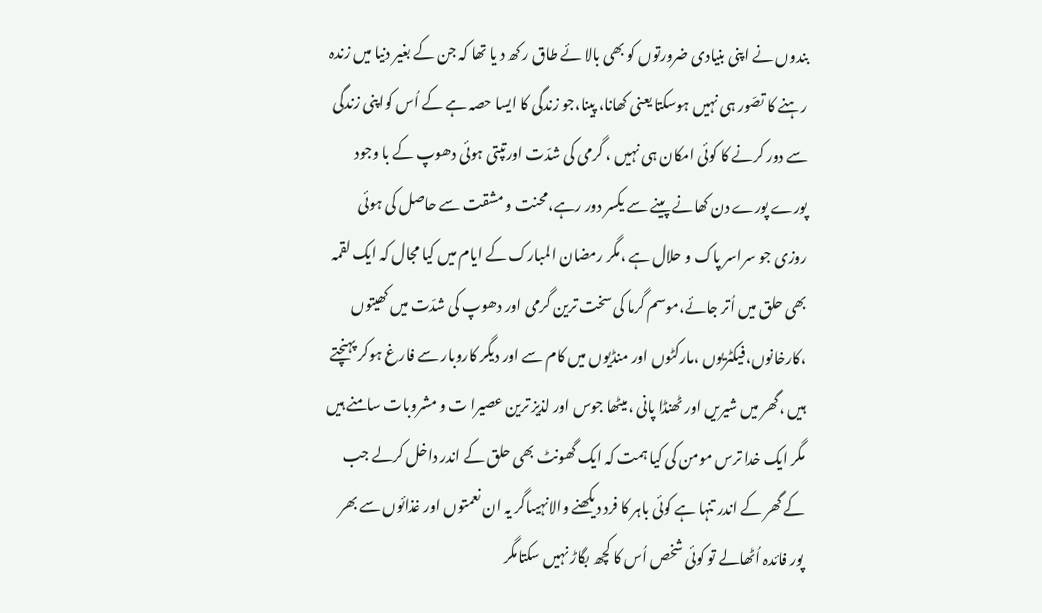بندوں نے اپنی بنیادی ضرورتوں کو بھی بالا ئے طاق ر کھ د یا تھا کہ جن کے بغیر دنیا میں زندہ رہنے کا تصّور ہی نہیں ہوسکتا یعنی کھانا، پینا،جو زندگی کا ایسا حصہ ہے کے اُس کواپنی زندگی سے دور کرنے کا کوئی امکان ہی نہیں ، گرمی کی شدّت اورتپتی ہوئی دھوپ کے با وجود پورے پورے دن کھانے پینے سے یکسر دور رہے،محنت و مشقت سے حاصل کی ہوئی روزی جو سراسر پاک و حلال ہے ،مگر رمضان المبارک کے ایام میں کیا مجال کہ ایک لقمہ بھی حلق میں اُتر جائے،موسم گرما کی سخت ترین گرمی اور دھوپ کی شدّت میں کھیتوں ،کارخانوں،فیکٹریوں ،مارکٹوں اور منڈیوں میں کام سے اور دیگر کاروبار سے فارغ ہوکر پہنچتے ہیں ،گھر میں شیریں اور ٹھنڈا پانی ،میٹھا جوس اور لذیز ترین عصیرا ت و مشروبات سامنے ہیں مگر ایک خدا ترس مومن کی کیا ہمت کہ ایک گھونٹ بھی حلق کے اندر داخل کرلے جب کے گھر کے اندر تنہا ہے کوئی باہر کا فرد دیکھنے والانہیںاگر یہ ان نعمتوں اور غذائوں سے بھر پور فائدہ اُٹھالے تو کوئی شخص اُس کا کچھ بگاڑ نہیں سکتامگر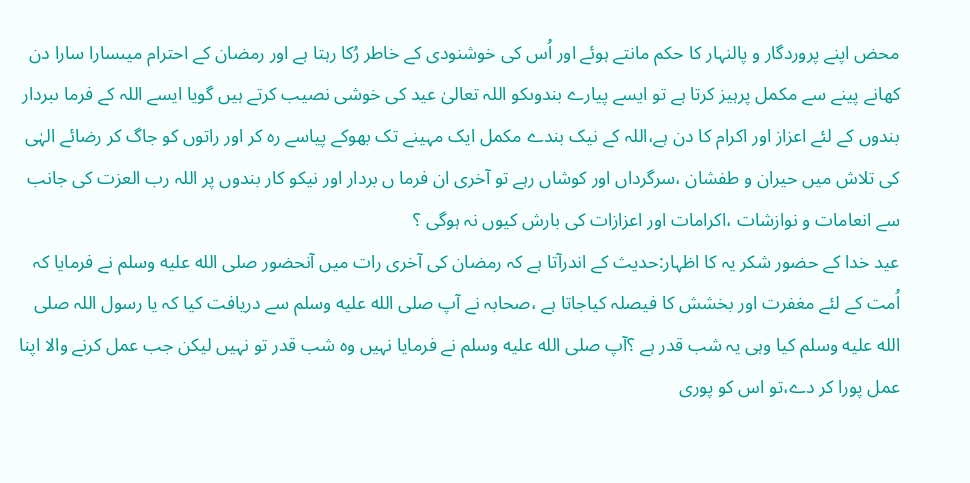محض اپنے پروردگار و پالنہار کا حکم مانتے ہوئے اور اُس کی خوشنودی کے خاطر رُکا رہتا ہے اور رمضان کے احترام میںسارا سارا دن کھانے پینے سے مکمل پرہیز کرتا ہے تو ایسے پیارے بندوںکو اللہ تعالیٰ عید کی خوشی نصیب کرتے ہیں گویا ایسے اللہ کے فرما ںبردار بندوں کے لئے اعزاز اور اکرام کا دن ہے،اللہ کے نیک بندے مکمل ایک مہینے تک بھوکے پیاسے رہ کر اور راتوں کو جاگ کر رضائے الہٰی کی تلاش میں حیران و طفشان ،سرگرداں اور کوشاں رہے تو آخری ان فرما ں بردار اور نیکو کار بندوں پر اللہ رب العزت کی جانب سے انعامات و نوازشات ،اکرامات اور اعزازات کی بارش کیوں نہ ہوگی ؟
عید خدا کے حضور شکر یہ کا اظہار:حدیث کے اندرآتا ہے کہ رمضان کی آخری رات میں آنحضور صلى الله عليه وسلم نے فرمایا کہ اُمت کے لئے مغفرت اور بخشش کا فیصلہ کیاجاتا ہے ،صحابہ نے آپ صلى الله عليه وسلم سے دریافت کیا کہ یا رسول اللہ صلى الله عليه وسلم کیا وہی یہ شب قدر ہے ؟آپ صلى الله عليه وسلم نے فرمایا نہیں وہ شب قدر تو نہیں لیکن جب عمل کرنے والا اپنا عمل پورا کر دے،تو اس کو پوری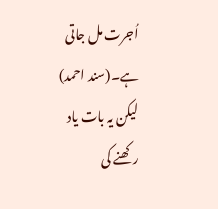اُجرت مل جاتی ہے۔(سند احمد) لیکن یہ بات یاد رکھنے کی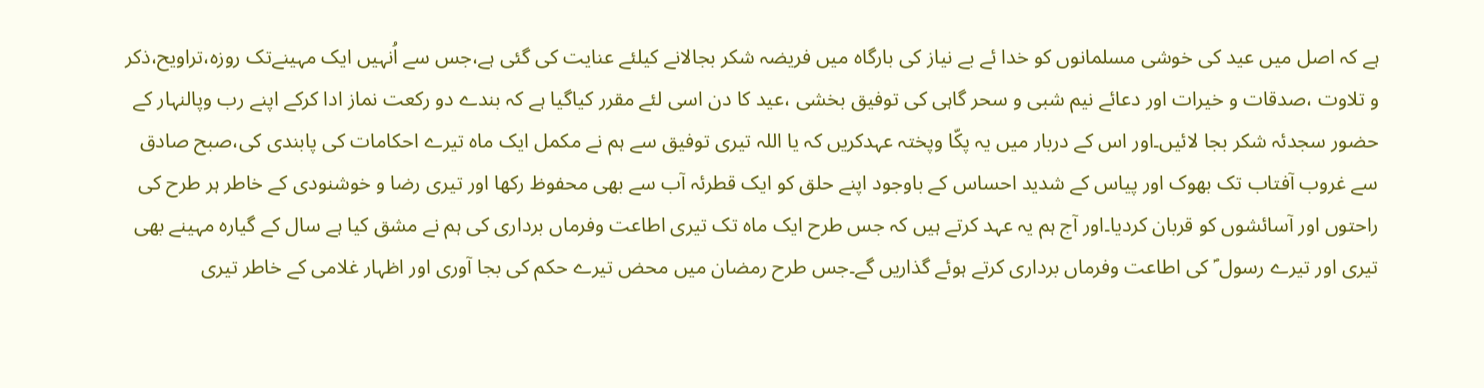ہے کہ اصل میں عید کی خوشی مسلمانوں کو خدا ئے بے نیاز کی بارگاہ میں فریضہ شکر بجالانے کیلئے عنایت کی گئی ہے،جس سے اُنہیں ایک مہینےتک روزہ،تراویح،ذکر و تلاوت ،صدقات و خیرات اور دعائے نیم شبی و سحر گاہی کی توفیق بخشی ،عید کا دن اسی لئے مقرر کیاگیا ہے کہ بندے دو رکعت نماز ادا کرکے اپنے رب وپالنہار کے حضور سجدئہ شکر بجا لائیں۔اور اس کے دربار میں یہ پکّا وپختہ عہدکریں کہ یا اللہ تیری توفیق سے ہم نے مکمل ایک ماہ تیرے احکامات کی پابندی کی،صبح صادق سے غروب آفتاب تک بھوک اور پیاس کے شدید احساس کے باوجود اپنے حلق کو ایک قطرئہ آب سے بھی محفوظ رکھا اور تیری رضا و خوشنودی کے خاطر ہر طرح کی راحتوں اور آسائشوں کو قربان کردیا۔اور آج ہم یہ عہد کرتے ہیں کہ جس طرح ایک ماہ تک تیری اطاعت وفرماں برداری کی ہم نے مشق کیا ہے سال کے گیارہ مہینے بھی تیری اور تیرے رسول ؐ کی اطاعت وفرماں برداری کرتے ہوئے گذاریں گے۔جس طرح رمضان میں محض تیرے حکم کی بجا آوری اور اظہار غلامی کے خاطر تیری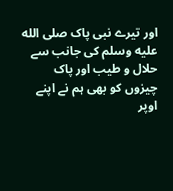اور تیرے نبی پاک صلى الله عليه وسلم کی جانب سے  حلال و طیب اور پاک چیزوں کو بھی ہم نے اپنے اوپر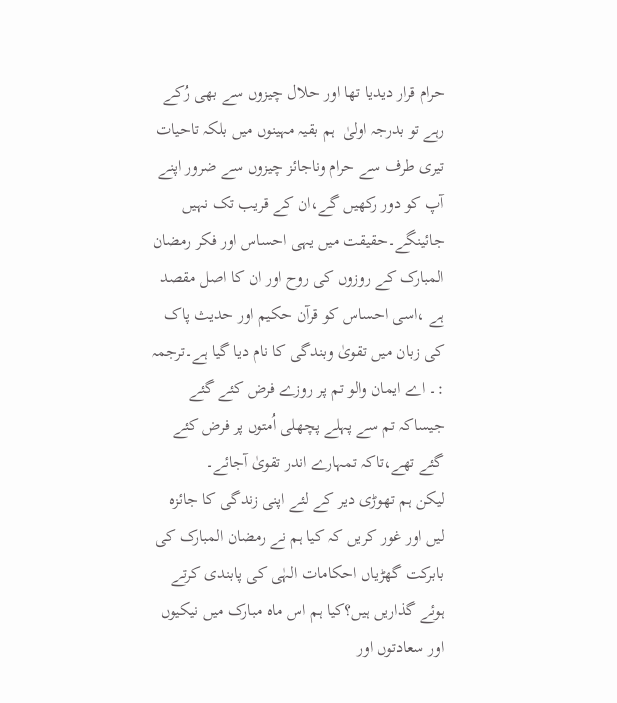حرام قرار دیدیا تھا اور حلال چیزوں سے بھی رُکے رہے تو بدرجہ اولیٰ  ہم بقیہ مہینوں میں بلکہ تاحیات تیری طرف سے حرام وناجائز چیزوں سے ضرور اپنے آپ کو دور رکھیں گے،ان کے قریب تک نہیں جائینگے۔حقیقت میں یہی احساس اور فکر رمضان المبارک کے روزوں کی روح اور ان کا اصل مقصد ہے ،اسی احساس کو قرآن حکیم اور حدیث پاک کی زبان میں تقویٰ وبندگی کا نام دیا گیا ہے۔ترجمہ :۔ اے ایمان والو تم پر روزے فرض کئے گئے جیساکہ تم سے پہلے پچھلی اُمتوں پر فرض کئے گئے تھے،تاکہ تمہارے اندر تقویٰ آجائے۔
لیکن ہم تھوڑی دیر کے لئے اپنی زندگی کا جائزہ لیں اور غور کریں کہ کیا ہم نے رمضان المبارک کی بابرکت گھڑیاں احکامات الہٰی کی پابندی کرتے ہوئے گذاریں ہیں؟کیا ہم اس ماہ مبارک میں نیکیوں اور سعادتوں اور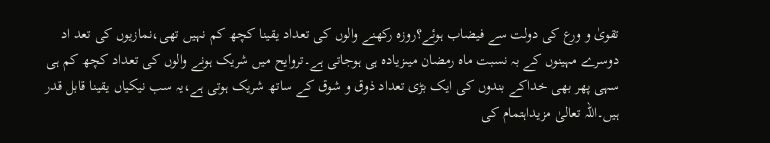تقویٰ و ورع کی دولت سے فیضاب ہوئے؟روزہ رکھنے والوں کی تعداد یقینا کچھ کم نہیں تھی،نمازیوں کی تعد اد دوسرے مہینوں کے بہ نسبت ماہ رمضان میںزیادہ ہی ہوجاتی ہے۔تروایح میں شریک ہونے والوں کی تعداد کچھ کم ہی سہی پھر بھی خداکے بندوں کی ایک بڑی تعداد ذوق و شوق کے ساتھ شریک ہوتی ہے،یہ سب نیکیاں یقینا قابل قدر ہیں۔اللہ تعالیٰ مزیداہتمام کی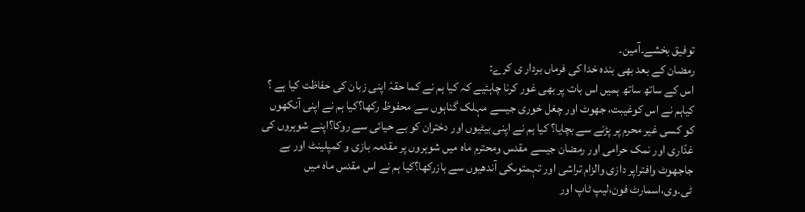توفیق بخشے۔آمین۔
رمضان کے بعد بھی بندہ خدا کی فرماں بردار ی کرے:
اس کے ساتھ ساتھ ہمیں اس بات پر بھی غور کرنا چاہئیے کہ کیا ہم نے کما حقہٗ اپنی زبان کی حفاظت کیا ہے ؟ کیاہم نے اس کوغیبت، جھوٹ اور چغل خوری جیسے مہلک گناہوں سے محفوظ رکھا؟کیا ہم نے اپنی آنکھوں کو کسی غیر محرم پر پڑنے سے بچایا؟ کیا ہم نے اپنی بیٹیوں اور دختران کو بے حیائی سے روکا؟اپنے شوہروں کی غدّاری اور نمک حرامی اور رمضان جیسے مقدس ومحترم ماہ میں شوہروں پر مقدمہ بازی و کمپلینٹ اور بے جاجھوٹ وافتراپر دازی والزام تراشی اور تہمتوںکی آندھیوں سے بازرکھا؟کیا ہم نے اس مقدس ماہ میں ٹی۔وی،اسمارٹ فون،لیپ ٹاپ اور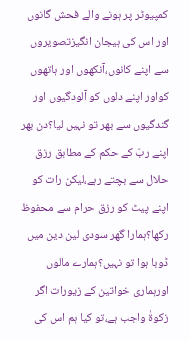کمپیوٹر پر ہونے والے فحش گانوں اور اس کی ہیجان انگیزتصویروں سے اپنے کانوں،آنکھوں اور ہاتھوں کواور اپنے دلوں کو آلودگیوں اور گندگیوں سے بھر تو نہیں لیا؟دن بھر اپنے ربّ کے حکم کے مطابق رزق حلال سے بچتے رہے،لیکن رات کو اپنے پیٹ کو رزق حرام سے محفوظ رکھا؟ہمارا گھر سودی لین دین میں ڈوبا ہوا تو نہیں؟ہمارے مالوں اورہماری خواتین کے زیورات اگر زکوۃٰ واجب ہے،تو کیا ہم اس کی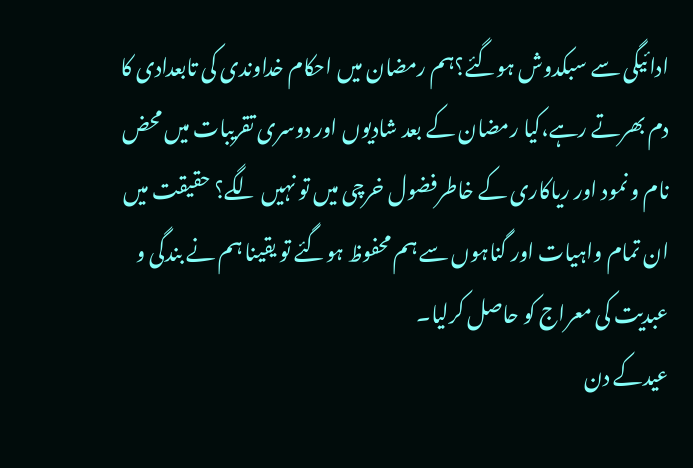ادائیگی سے سبکدوش ہوگئے؟ہم رمضان میں احکام خداوندی کی تابعدادی کا دم بھرتے رہے،کیا رمضان کے بعد شادیوں اور دوسری تقریبات میں محض نام و نمود اور ریاکاری کے خاطرفضول خرچی میں تو نہیں لگے؟ حقیقت میں ان تمام واہیات اور گناہوں سے ہم محفوظ ہوگئے تو یقینا ہم نے بندگی و عبدیت کی معراج کو حاصل کرلیا۔
عیدکے دن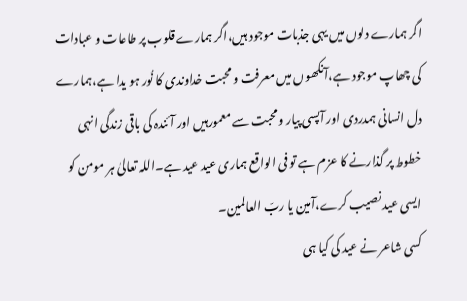اگر ہمارے دلوں میں یہی جذبات موجود ہیں،اگر ہمارے قلوب پر طاعات و عبادات کی چھاپ موجود ہے،آنکھوں میں معرفت و محبت خداوندی کا نُور ہو یدا ہے،ہمارے دل انسانی ہمدردی اور آپسی پیار ومحبت سے معمورہیں اور آئندہ کی باقی زندگی انہی خطوط پر گذارنے کا عزم ہے تو فی الواقع ہماری عید عید ہے۔اللہ تعالیٰ ہر مومن کو ایسی عید نصیب کرے،آمین یا ربّ العالمین۔
کسی شاعر نے عید کی کیا ہی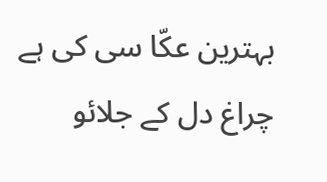بہترین عکّا سی کی ہے
چراغ دل کے جلائو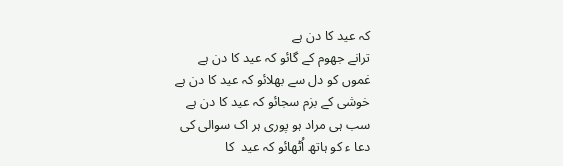کہ عید کا دن ہے
ترانے جھوم کے گائو کہ عید کا دن ہے
غموں کو دل سے بھلائو کہ عید کا دن ہے
خوشی کے بزم سجائو کہ عید کا دن ہے
سب ہی مراد ہو پوری ہر اک سوالی کی
دعا ء کو ہاتھ اُٹھائو کہ عید  کا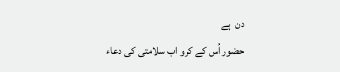دن  ہے
حضور اُس کے کرو اب سلامتی کی دعاء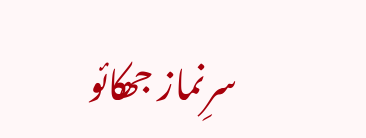سرِنماز جھکائو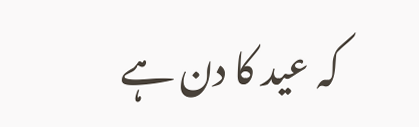کہ عید کا دن ہے